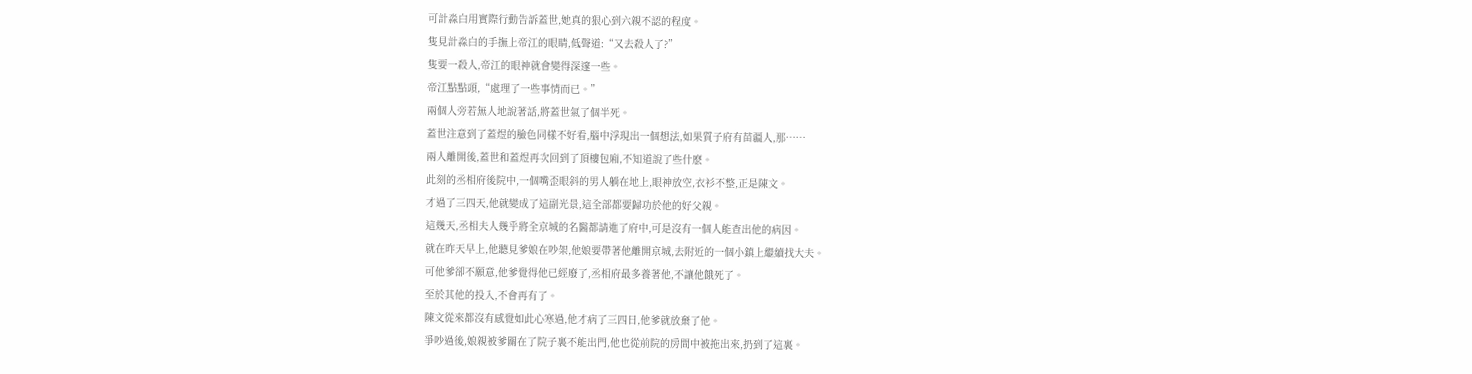可計淼白用實際行動告訴蓋世,她真的狠心到六親不認的程度。
隻見計淼白的手撫上帝江的眼睛,低聲道:“又去殺人了?”
隻要一殺人,帝江的眼神就會變得深邃一些。
帝江點點頭,“處理了一些事情而已。”
兩個人旁若無人地說著話,將蓋世氣了個半死。
蓋世注意到了蓋煜的臉色同樣不好看,腦中浮現出一個想法,如果質子府有苗疆人,那……
兩人離開後,蓋世和蓋煜再次回到了頂樓包廂,不知道說了些什麽。
此刻的丞相府後院中,一個嘴歪眼斜的男人躺在地上,眼神放空,衣衫不整,正是陳文。
才過了三四天,他就變成了這副光景,這全部都要歸功於他的好父親。
這幾天,丞相夫人幾乎將全京城的名醫都請進了府中,可是沒有一個人能查出他的病因。
就在昨天早上,他聽見爹娘在吵架,他娘要帶著他離開京城,去附近的一個小鎮上繼續找大夫。
可他爹卻不願意,他爹覺得他已經廢了,丞相府最多養著他,不讓他餓死了。
至於其他的投入,不會再有了。
陳文從來都沒有感覺如此心寒過,他才病了三四日,他爹就放棄了他。
爭吵過後,娘親被爹關在了院子裏不能出門,他也從前院的房間中被拖出來,扔到了這裏。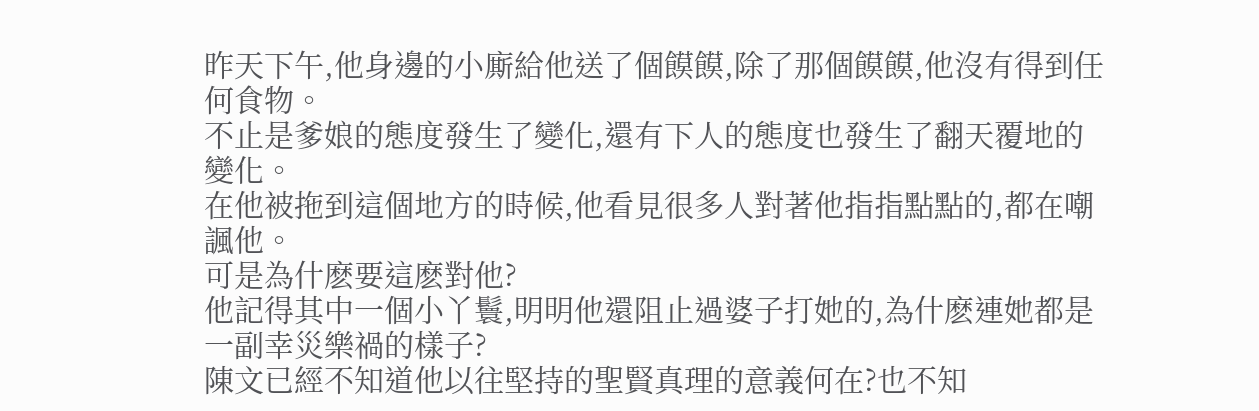昨天下午,他身邊的小廝給他送了個饃饃,除了那個饃饃,他沒有得到任何食物。
不止是爹娘的態度發生了變化,還有下人的態度也發生了翻天覆地的變化。
在他被拖到這個地方的時候,他看見很多人對著他指指點點的,都在嘲諷他。
可是為什麽要這麽對他?
他記得其中一個小丫鬟,明明他還阻止過婆子打她的,為什麽連她都是一副幸災樂禍的樣子?
陳文已經不知道他以往堅持的聖賢真理的意義何在?也不知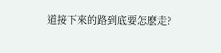道接下來的路到底要怎麽走?